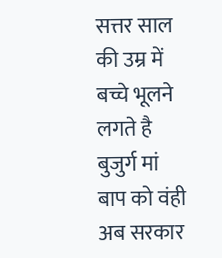सत्तर साल की उम्र में बच्चे भूलने लगते है बुजुर्ग मां बाप को वंही अब सरकार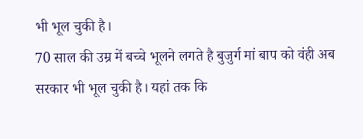भी भूल चुकी है।
70 साल की उम्र में बच्चे भूलने लगते है बुजुर्ग मां बाप को वंही अब सरकार भी भूल चुकी है। यहां तक कि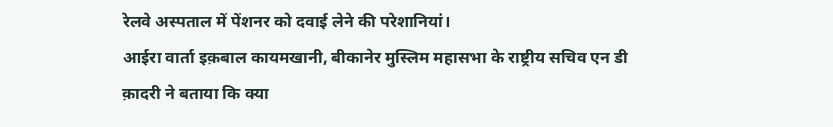रेलवे अस्पताल में पेंशनर को दवाई लेने की परेशानियां।
आईरा वार्ता इक़बाल कायमखानी, बीकानेर मुस्लिम महासभा के राष्ट्रीय सचिव एन डी क़ादरी ने बताया कि क्या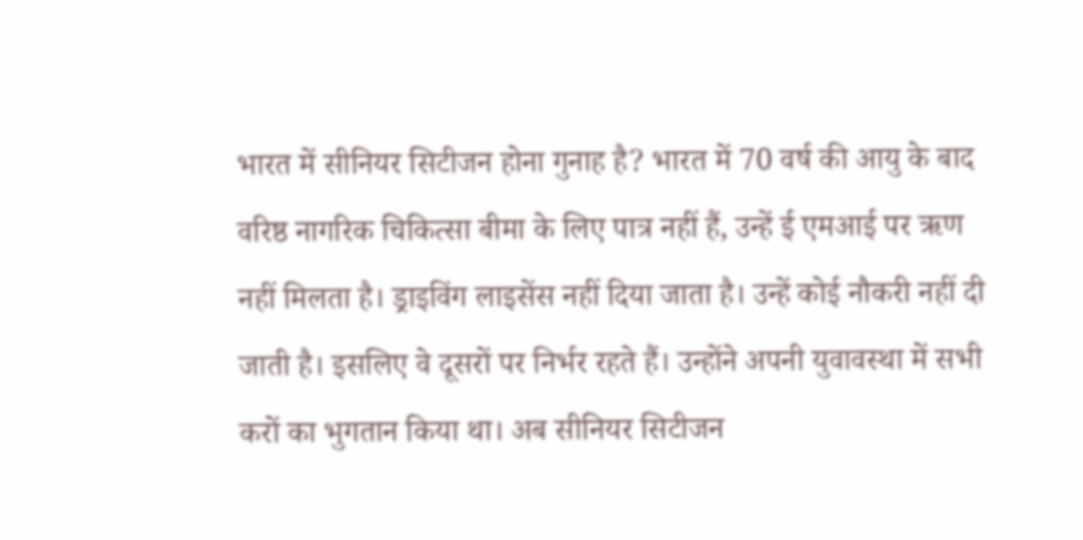भारत में सीनियर सिटीजन होना गुनाह है? भारत में 70 वर्ष की आयु के बाद वरिष्ठ नागरिक चिकित्सा बीमा के लिए पात्र नहीं हैं, उन्हें ई एमआई पर ऋण नहीं मिलता है। ड्राइविंग लाइसेंस नहीं दिया जाता है। उन्हें कोई नौकरी नहीं दी जाती है। इसलिए वे दूसरों पर निर्भर रहते हैं। उन्होंने अपनी युवावस्था में सभी करों का भुगतान किया था। अब सीनियर सिटीजन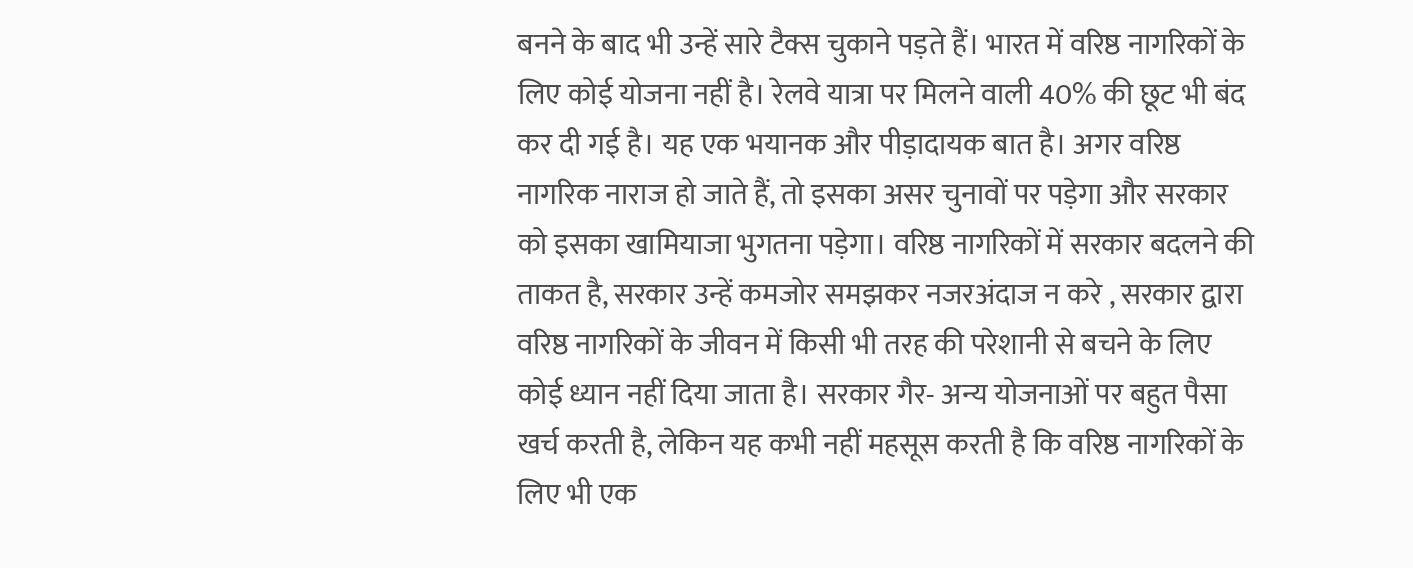बनने के बाद भी उन्हें सारे टैक्स चुकाने पड़ते हैं। भारत में वरिष्ठ नागरिकों के लिए कोई योजना नहीं है। रेलवे यात्रा पर मिलने वाली 40% की छूट भी बंद कर दी गई है। यह एक भयानक और पीड़ादायक बात है। अगर वरिष्ठ नागरिक नाराज हो जाते हैं, तो इसका असर चुनावों पर पड़ेगा और सरकार को इसका खामियाजा भुगतना पड़ेगा। वरिष्ठ नागरिकों में सरकार बदलने की ताकत है, सरकार उन्हें कमजोर समझकर नजरअंदाज न करे , सरकार द्वारा वरिष्ठ नागरिकों के जीवन में किसी भी तरह की परेशानी से बचने के लिए कोई ध्यान नहीं दिया जाता है। सरकार गैर- अन्य योजनाओं पर बहुत पैसा खर्च करती है, लेकिन यह कभी नहीं महसूस करती है कि वरिष्ठ नागरिकों के लिए भी एक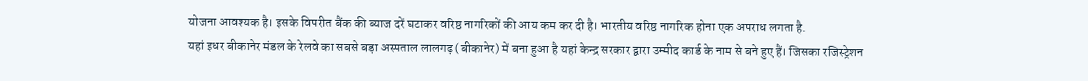योजना आवश्यक है। इसके विपरीत बैंक की ब्याज दरें घटाकर वरिष्ठ नागरिकों की आय कम कर दी है। भारतीय वरिष्ठ नागरिक होना एक अपराध लगता है.
यहां इधर बीकानेर मंडल के रेलवे का सबसे बड़ा अस्पताल लालगढ़ (बीकानेर) में बना हुआ है यहां केन्द्र सरकार द्वारा उम्मीद कार्ड के नाम से बने हुए हैं। जिसका रजिस्ट्रेशन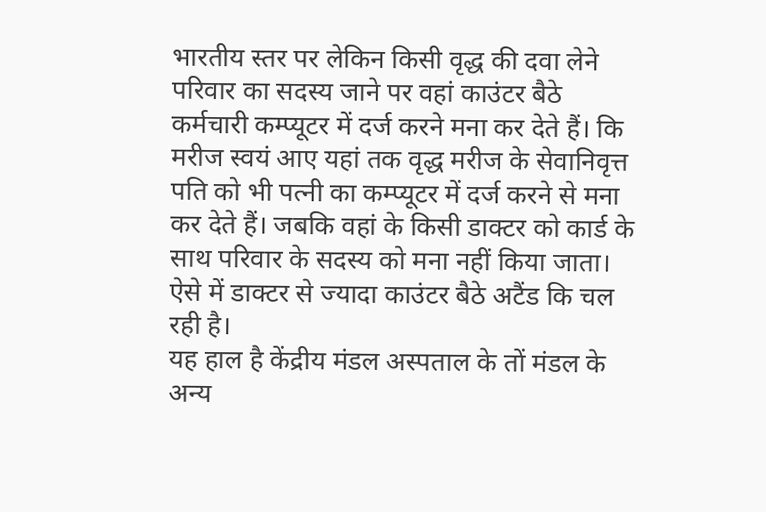भारतीय स्तर पर लेकिन किसी वृद्ध की दवा लेने परिवार का सदस्य जाने पर वहां काउंटर बैठे कर्मचारी कम्प्यूटर में दर्ज करने मना कर देते हैं। कि मरीज स्वयं आए यहां तक वृद्ध मरीज के सेवानिवृत्त पति को भी पत्नी का कम्प्यूटर में दर्ज करने से मना कर देते हैं। जबकि वहां के किसी डाक्टर को कार्ड के साथ परिवार के सदस्य को मना नहीं किया जाता। ऐसे में डाक्टर से ज्यादा काउंटर बैठे अटैंड कि चल रही है।
यह हाल है केंद्रीय मंडल अस्पताल के तों मंडल के अन्य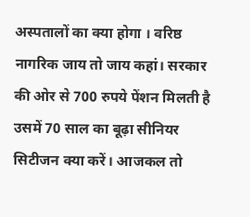अस्पतालों का क्या होगा । वरिष्ठ नागरिक जाय तो जाय कहां। सरकार की ओर से 700 रुपये पेंशन मिलती है उसमें 70 साल का बूढ़ा सीनियर सिटीजन क्या करें। आजकल तो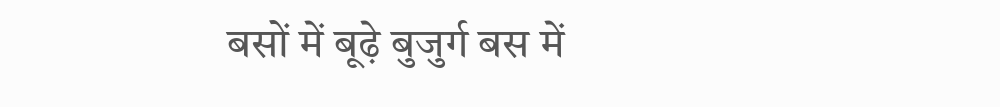बसों में बूढ़े बुजुर्ग बस में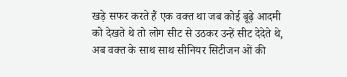खड़े सफर करते हैं एक वक्त था जब कोई बूढ़े आदमी को देखते थे तो लोग सीट से उठकर उन्हें सीट देदेते थे, अब वक्त के साथ साथ सीनियर सिटीजन ओं की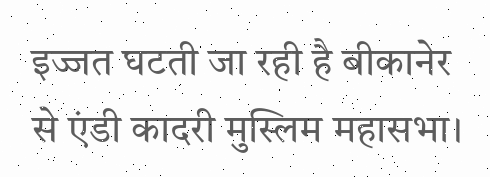इज्जत घटती जा रही है बीकानेर से एंडी कादरी मुस्लिम महासभा।